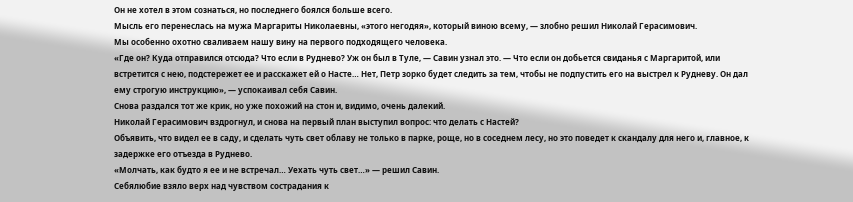Он не хотел в этом сознаться, но последнего боялся больше всего.
Мысль его перенеслась на мужа Маргариты Николаевны, «этого негодяя», который виною всему, — злобно решил Николай Герасимович.
Мы особенно охотно сваливаем нашу вину на первого подходящего человека.
«Где он? Куда отправился отсюда? Что если в Руднево? Уж он был в Туле, — Савин узнал это. — Что если он добьется свиданья с Маргаритой, или встретится с нею, подстережет ее и расскажет ей о Насте… Нет, Петр зорко будет следить за тем, чтобы не подпустить его на выстрел к Рудневу. Он дал ему строгую инструкцию», — успокаивал себя Савин.
Снова раздался тот же крик, но уже похожий на стон и, видимо, очень далекий.
Николай Герасимович вздрогнул, и снова на первый план выступил вопрос: что делать с Настей?
Объявить, что видел ее в саду, и сделать чуть свет облаву не только в парке, роще, но в соседнем лесу, но это поведет к скандалу для него и, главное, к задержке его отъезда в Руднево.
«Молчать, как будто я ее и не встречал… Уехать чуть свет…» — решил Савин.
Себялюбие взяло верх над чувством сострадания к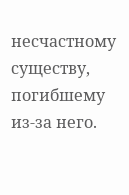несчастному существу, погибшему из-за него.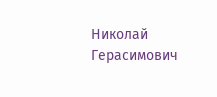Николай Герасимович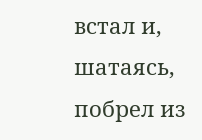встал и, шатаясь, побрел из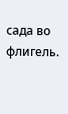сада во флигель.